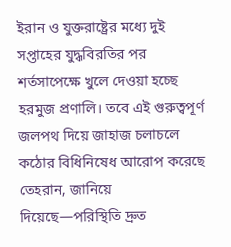ইরান ও যুক্তরাষ্ট্রের মধ্যে দুই সপ্তাহের যুদ্ধবিরতির পর শর্তসাপেক্ষে খুলে দেওয়া হচ্ছে হরমুজ প্রণালি। তবে এই গুরুত্বপূর্ণ জলপথ দিয়ে জাহাজ চলাচলে কঠোর বিধিনিষেধ আরোপ করেছে তেহরান, জানিয়ে দিয়েছে—পরিস্থিতি দ্রুত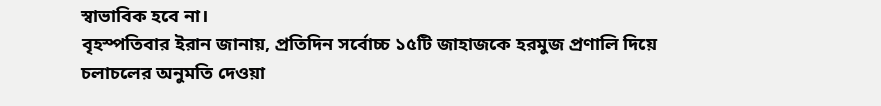স্বাভাবিক হবে না।
বৃহস্পতিবার ইরান জানায়, প্রতিদিন সর্বোচ্চ ১৫টি জাহাজকে হরমুজ প্রণালি দিয়ে চলাচলের অনুমতি দেওয়া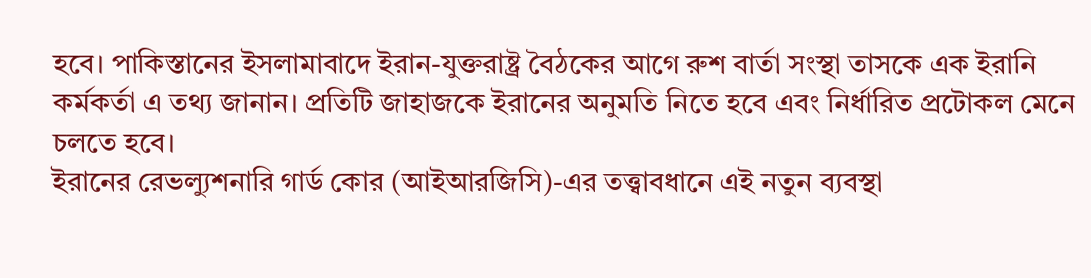হবে। পাকিস্তানের ইসলামাবাদে ইরান-যুক্তরাষ্ট্র বৈঠকের আগে রুশ বার্তা সংস্থা তাসকে এক ইরানি কর্মকর্তা এ তথ্য জানান। প্রতিটি জাহাজকে ইরানের অনুমতি নিতে হবে এবং নির্ধারিত প্রটোকল মেনে চলতে হবে।
ইরানের রেভল্যুশনারি গার্ড কোর (আইআরজিসি)-এর তত্ত্বাবধানে এই নতুন ব্যবস্থা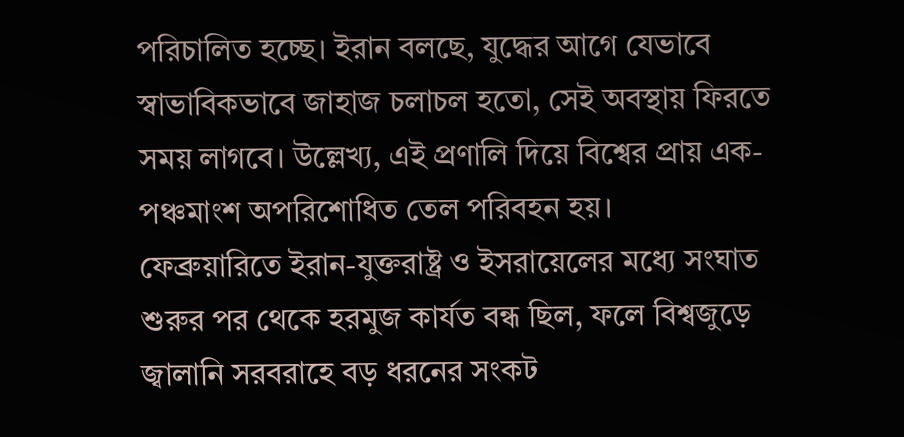পরিচালিত হচ্ছে। ইরান বলছে, যুদ্ধের আগে যেভাবে স্বাভাবিকভাবে জাহাজ চলাচল হতো, সেই অবস্থায় ফিরতে সময় লাগবে। উল্লেখ্য, এই প্রণালি দিয়ে বিশ্বের প্রায় এক-পঞ্চমাংশ অপরিশোধিত তেল পরিবহন হয়।
ফেব্রুয়ারিতে ইরান-যুক্তরাষ্ট্র ও ইসরায়েলের মধ্যে সংঘাত শুরুর পর থেকে হরমুজ কার্যত বন্ধ ছিল, ফলে বিশ্বজুড়ে জ্বালানি সরবরাহে বড় ধরনের সংকট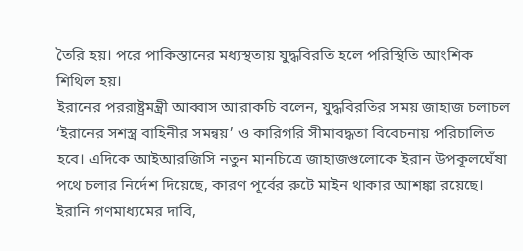তৈরি হয়। পরে পাকিস্তানের মধ্যস্থতায় যুদ্ধবিরতি হলে পরিস্থিতি আংশিক শিথিল হয়।
ইরানের পররাষ্ট্রমন্ত্রী আব্বাস আরাকচি বলেন, যুদ্ধবিরতির সময় জাহাজ চলাচল ‘ইরানের সশস্ত্র বাহিনীর সমন্বয়’ ও কারিগরি সীমাবদ্ধতা বিবেচনায় পরিচালিত হবে। এদিকে আইআরজিসি নতুন মানচিত্রে জাহাজগুলোকে ইরান উপকূলঘেঁষা পথে চলার নির্দেশ দিয়েছে, কারণ পূর্বের রুটে মাইন থাকার আশঙ্কা রয়েছে।
ইরানি গণমাধ্যমের দাবি,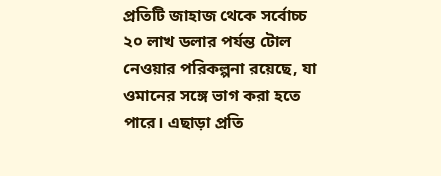প্রতিটি জাহাজ থেকে সর্বোচ্চ ২০ লাখ ডলার পর্যন্ত টোল নেওয়ার পরিকল্পনা রয়েছে, যা ওমানের সঙ্গে ভাগ করা হতে পারে। এছাড়া প্রতি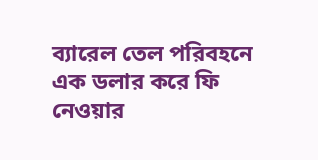ব্যারেল তেল পরিবহনে এক ডলার করে ফি নেওয়ার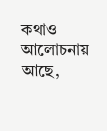কথাও আলোচনায় আছে,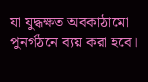যা যুদ্ধক্ষত অবকাঠামো পুনর্গঠনে ব্যয় করা হবে।